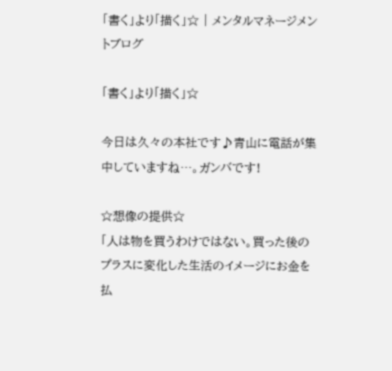「書く」より「描く」☆ | メンタルマネージメントブログ

「書く」より「描く」☆

今日は久々の本社です♪青山に電話が集中していますね…。ガンバです!

☆想像の提供☆
「人は物を買うわけではない。買った後のプラスに変化した生活のイメージにお金を払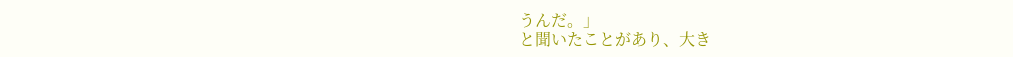うんだ。」
と聞いたことがあり、大き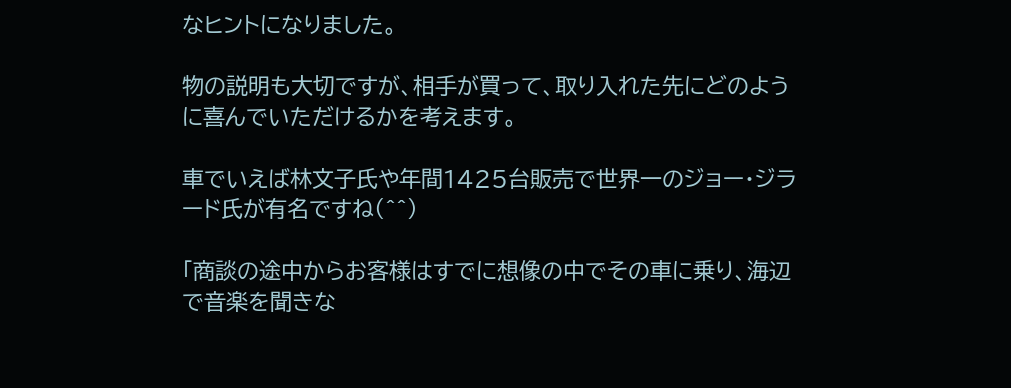なヒントになりました。

物の説明も大切ですが、相手が買って、取り入れた先にどのように喜んでいただけるかを考えます。

車でいえば林文子氏や年間1425台販売で世界一のジョー・ジラード氏が有名ですね(^^)

「商談の途中からお客様はすでに想像の中でその車に乗り、海辺で音楽を聞きな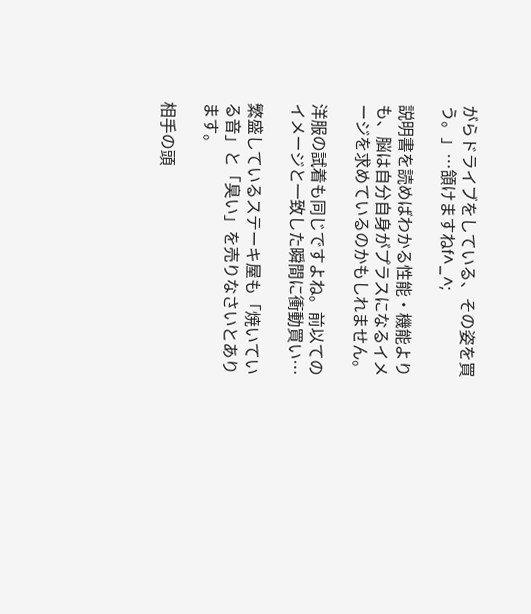がらドライブをしている、その姿を買う。」…頷けますねf^_^;

説明書を読めばわかる性能・機能よりも、脳は自分自身がプラスになるイメージを求めているのかもしれません。

洋服の試着も同じですよね。前以てのイメージと一致した瞬間に衝動買い…

繁盛しているステーキ屋も「焼いている音」と「臭い」を売りなさいとあります。

相手の頭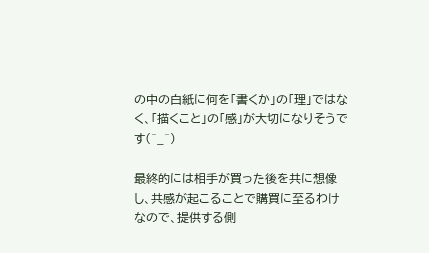の中の白紙に何を「書くか」の「理」ではなく、「描くこと」の「感」が大切になりそうです(^_^)

最終的には相手が買った後を共に想像し、共感が起こることで購買に至るわけなので、提供する側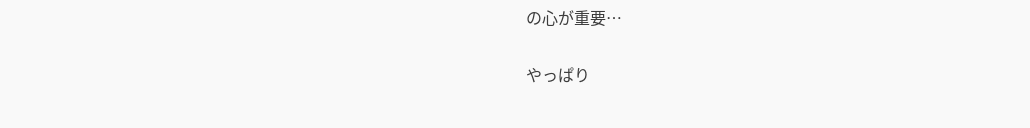の心が重要…

やっぱり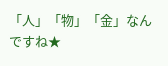「人」「物」「金」なんですね★